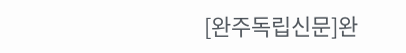[완주독립신문]완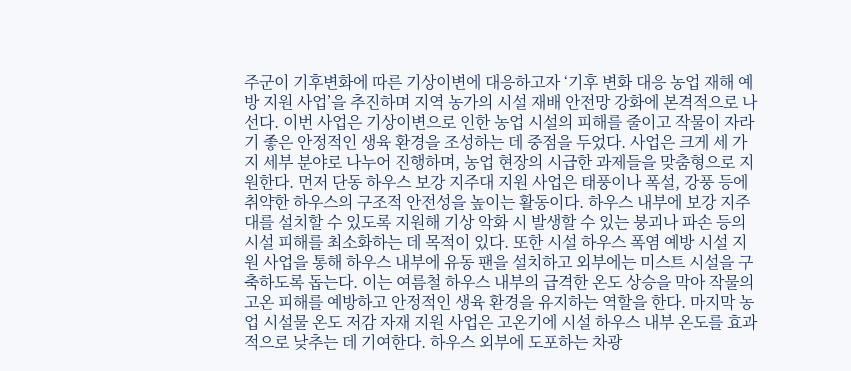주군이 기후변화에 따른 기상이변에 대응하고자 ‘기후 변화 대응 농업 재해 예방 지원 사업’을 추진하며 지역 농가의 시설 재배 안전망 강화에 본격적으로 나선다. 이번 사업은 기상이변으로 인한 농업 시설의 피해를 줄이고 작물이 자라기 좋은 안정적인 생육 환경을 조성하는 데 중점을 두었다. 사업은 크게 세 가지 세부 분야로 나누어 진행하며, 농업 현장의 시급한 과제들을 맞춤형으로 지원한다. 먼저 단동 하우스 보강 지주대 지원 사업은 태풍이나 폭설, 강풍 등에 취약한 하우스의 구조적 안전성을 높이는 활동이다. 하우스 내부에 보강 지주대를 설치할 수 있도록 지원해 기상 악화 시 발생할 수 있는 붕괴나 파손 등의 시설 피해를 최소화하는 데 목적이 있다. 또한 시설 하우스 폭염 예방 시설 지원 사업을 통해 하우스 내부에 유동 팬을 설치하고 외부에는 미스트 시설을 구축하도록 돕는다. 이는 여름철 하우스 내부의 급격한 온도 상승을 막아 작물의 고온 피해를 예방하고 안정적인 생육 환경을 유지하는 역할을 한다. 마지막 농업 시설물 온도 저감 자재 지원 사업은 고온기에 시설 하우스 내부 온도를 효과적으로 낮추는 데 기여한다. 하우스 외부에 도포하는 차광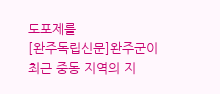도포제를
[완주독립신문]완주군이 최근 중동 지역의 지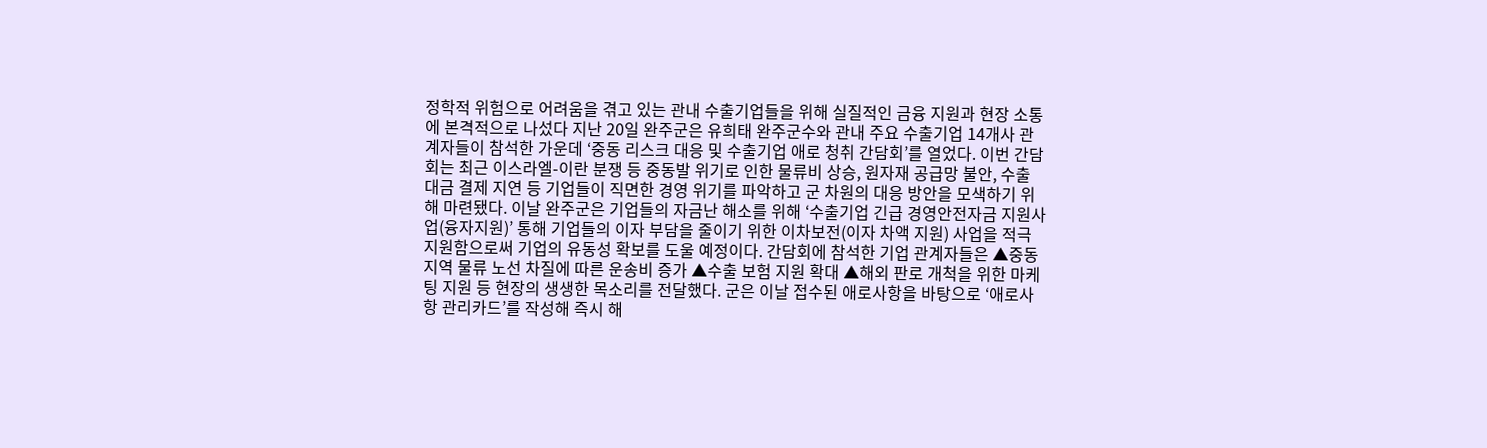정학적 위험으로 어려움을 겪고 있는 관내 수출기업들을 위해 실질적인 금융 지원과 현장 소통에 본격적으로 나섰다 지난 20일 완주군은 유희태 완주군수와 관내 주요 수출기업 14개사 관계자들이 참석한 가운데 ‘중동 리스크 대응 및 수출기업 애로 청취 간담회’를 열었다. 이번 간담회는 최근 이스라엘-이란 분쟁 등 중동발 위기로 인한 물류비 상승, 원자재 공급망 불안, 수출 대금 결제 지연 등 기업들이 직면한 경영 위기를 파악하고 군 차원의 대응 방안을 모색하기 위해 마련됐다. 이날 완주군은 기업들의 자금난 해소를 위해 ‘수출기업 긴급 경영안전자금 지원사업(융자지원)’ 통해 기업들의 이자 부담을 줄이기 위한 이차보전(이자 차액 지원) 사업을 적극 지원함으로써 기업의 유동성 확보를 도울 예정이다. 간담회에 참석한 기업 관계자들은 ▲중동 지역 물류 노선 차질에 따른 운송비 증가 ▲수출 보험 지원 확대 ▲해외 판로 개척을 위한 마케팅 지원 등 현장의 생생한 목소리를 전달했다. 군은 이날 접수된 애로사항을 바탕으로 ‘애로사항 관리카드’를 작성해 즉시 해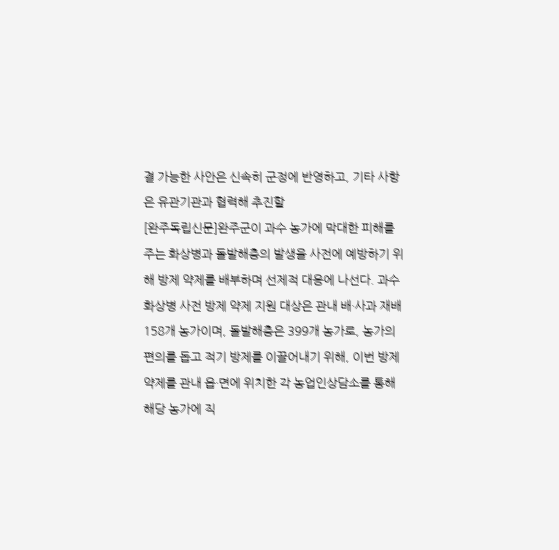결 가능한 사안은 신속히 군정에 반영하고, 기타 사항은 유관기관과 협력해 추진할
[완주독립신문]완주군이 과수 농가에 막대한 피해를 주는 화상병과 돌발해충의 발생을 사전에 예방하기 위해 방제 약제를 배부하며 선제적 대응에 나선다. 과수 화상병 사전 방제 약제 지원 대상은 관내 배·사과 재배 158개 농가이며, 돌발해충은 399개 농가로, 농가의 편의를 돕고 적기 방제를 이끌어내기 위해, 이번 방제 약제를 관내 읍·면에 위치한 각 농업인상담소를 통해 해당 농가에 직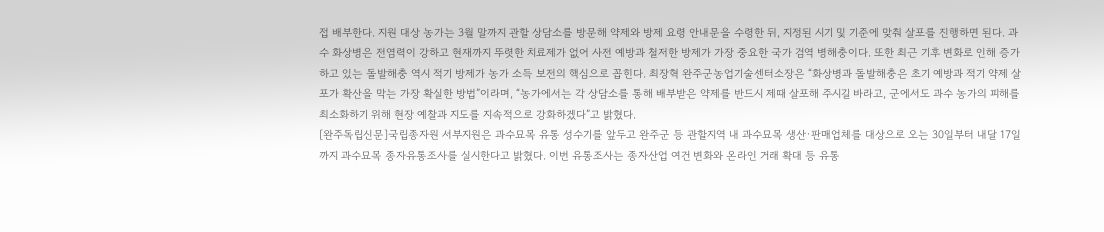접 배부한다. 지원 대상 농가는 3월 말까지 관할 상담소를 방문해 약제와 방제 요령 안내문을 수령한 뒤, 지정된 시기 및 기준에 맞춰 살포를 진행하면 된다. 과수 화상병은 전염력이 강하고 현재까지 뚜렷한 치료제가 없어 사전 예방과 철저한 방제가 가장 중요한 국가 검역 병해충이다. 또한 최근 기후 변화로 인해 증가하고 있는 돌발해충 역시 적기 방제가 농가 소득 보전의 핵심으로 꼽힌다. 최장혁 완주군농업기술센터소장은 “화상병과 돌발해충은 초기 예방과 적기 약제 살포가 확산을 막는 가장 확실한 방법”이라며, “농가에서는 각 상담소를 통해 배부받은 약제를 반드시 제때 살포해 주시길 바라고, 군에서도 과수 농가의 피해를 최소화하기 위해 현장 예찰과 지도를 지속적으로 강화하겠다”고 밝혔다.
[완주독립신문]국립종자원 서부지원은 과수묘목 유통 성수기를 앞두고 완주군 등 관할지역 내 과수묘목 생산·판매업체를 대상으로 오는 30일부터 내달 17일까지 과수묘목 종자유통조사를 실시한다고 밝혔다. 이번 유통조사는 종자산업 여건 변화와 온라인 거래 확대 등 유통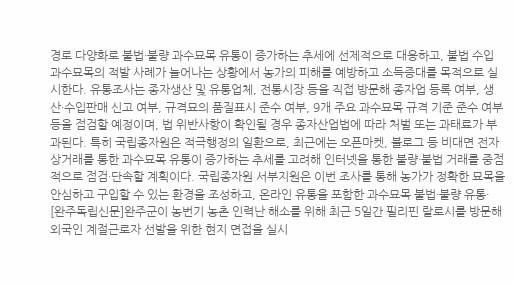경로 다양화로 불법·불량 과수묘목 유통이 증가하는 추세에 선제적으로 대응하고, 불법 수입 과수묘목의 적발 사례가 늘어나는 상황에서 농가의 피해를 예방하고 소득증대를 목적으로 실시한다. 유통조사는 종자생산 및 유통업체, 전통시장 등을 직접 방문해 종자업 등록 여부, 생산·수입판매 신고 여부, 규격묘의 품질표시 준수 여부, 9개 주요 과수묘목 규격 기준 준수 여부 등을 점검할 예정이며, 법 위반사항이 확인될 경우 종자산업법에 따라 처벌 또는 과태료가 부과된다. 특히 국립종자원은 적극행정의 일환으로, 최근에는 오픈마켓, 블로그 등 비대면 전자상거래를 통한 과수묘목 유통이 증가하는 추세를 고려해 인터넷을 통한 불량·불법 거래를 중점적으로 점검·단속할 계획이다. 국립종자원 서부지원은 이번 조사를 통해 농가가 정확한 묘목을 안심하고 구입할 수 있는 환경을 조성하고, 온라인 유통을 포함한 과수묘목 불법·불량 유통·
[완주독립신문]완주군이 농번기 농촌 인력난 해소를 위해 최근 5일간 필리핀 랄로시를 방문해 외국인 계절근로자 선발을 위한 현지 면접을 실시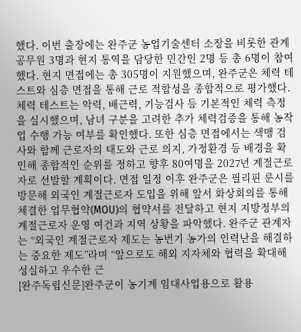했다. 이번 출장에는 완주군 농업기술센터 소장을 비롯한 관계 공무원 3명과 현지 통역을 담당한 민간인 2명 등 총 6명이 참여했다. 현지 면접에는 총 305명이 지원했으며, 완주군은 체력 테스트와 심층 면접을 통해 근로 적합성을 종합적으로 평가했다. 체력 테스트는 악력, 배근력, 기능검사 등 기본적인 체력 측정을 실시했으며, 남녀 구분을 고려한 추가 체력검증을 통해 농작업 수행 가능 여부를 확인했다. 또한 심층 면접에서는 색맹 검사와 함께 근로자의 태도와 근로 의지, 가정환경 등 배경을 확인해 종합적인 순위를 정하고 향후 80여명을 2027년 계절근로자로 선발할 계획이다. 면접 일정 이후 완주군은 필리핀 룬시를 방문해 외국인 계절근로자 도입을 위해 앞서 화상회의를 통해 체결한 업무협약(MOU)의 협약서를 전달하고 현지 지방정부의 계절근로자 운영 여건과 지역 상황을 파악했다. 완주군 관계자는 “외국인 계절근로자 제도는 농번기 농가의 인력난을 해결하는 중요한 제도”라며 “앞으로도 해외 지자체와 협력을 확대해 성실하고 우수한 근
[완주독립신문]완주군이 농기계 임대사업용으로 활용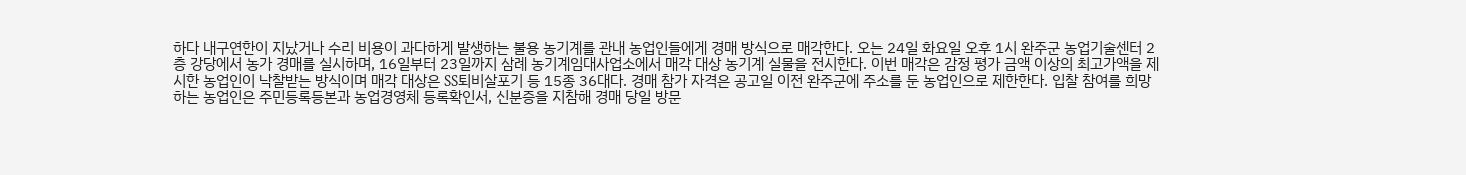하다 내구연한이 지났거나 수리 비용이 과다하게 발생하는 불용 농기계를 관내 농업인들에게 경매 방식으로 매각한다. 오는 24일 화요일 오후 1시 완주군 농업기술센터 2층 강당에서 농가 경매를 실시하며, 16일부터 23일까지 삼례 농기계임대사업소에서 매각 대상 농기계 실물을 전시한다. 이번 매각은 감정 평가 금액 이상의 최고가액을 제시한 농업인이 낙찰받는 방식이며 매각 대상은 SS퇴비살포기 등 15종 36대다. 경매 참가 자격은 공고일 이전 완주군에 주소를 둔 농업인으로 제한한다. 입찰 참여를 희망하는 농업인은 주민등록등본과 농업경영체 등록확인서, 신분증을 지참해 경매 당일 방문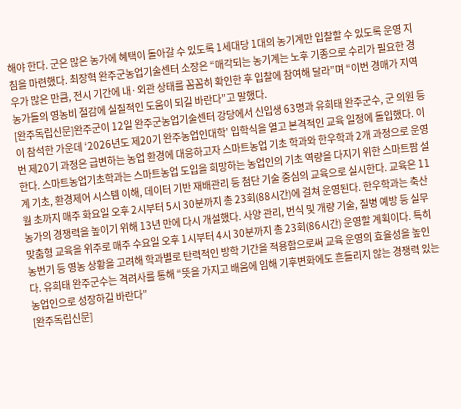해야 한다. 군은 많은 농가에 혜택이 돌아갈 수 있도록 1세대당 1대의 농기계만 입찰할 수 있도록 운영 지침을 마련했다. 최장혁 완주군농업기술센터 소장은 “매각되는 농기계는 노후 기종으로 수리가 필요한 경우가 많은 만큼, 전시 기간에 내·외관 상태를 꼼꼼히 확인한 후 입찰에 참여해 달라”며 “이번 경매가 지역 농가들의 영농비 절감에 실질적인 도움이 되길 바란다”고 말했다.
[완주독립신문]완주군이 12일 완주군농업기술센터 강당에서 신입생 63명과 유희태 완주군수, 군 의원 등이 참석한 가운데 ‘2026년도 제20기 완주농업인대학’ 입학식을 열고 본격적인 교육 일정에 돌입했다. 이번 제20기 과정은 급변하는 농업 환경에 대응하고자 스마트농업 기초 학과와 한우학과 2개 과정으로 운영한다. 스마트농업기초학과는 스마트농업 도입을 희망하는 농업인의 기초 역량을 다지기 위한 스마트팜 설계 기초, 환경제어 시스템 이해, 데이터 기반 재배관리 등 첨단 기술 중심의 교육으로 실시한다. 교육은 11월 초까지 매주 화요일 오후 2시부터 5시 30분까지 총 23회(88시간)에 걸쳐 운영된다. 한우학과는 축산 농가의 경쟁력을 높이기 위해 13년 만에 다시 개설했다. 사양 관리, 번식 및 개량 기술, 질병 예방 등 실무 맞춤형 교육을 위주로 매주 수요일 오후 1시부터 4시 30분까지 총 23회(86시간) 운영할 계획이다. 특히 농번기 등 영농 상황을 고려해 학과별로 탄력적인 방학 기간을 적용함으로써 교육 운영의 효율성을 높인다. 유희태 완주군수는 격려사를 통해 “뜻을 가지고 배움에 임해 기후변화에도 흔들리지 않는 경쟁력 있는 농업인으로 성장하길 바란다”
[완주독립신문]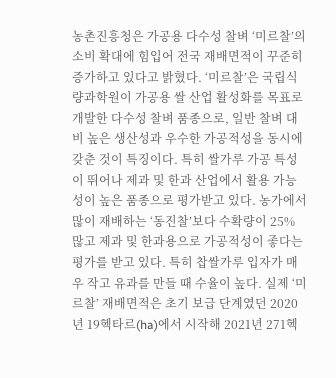농촌진흥청은 가공용 다수성 찰벼 ‘미르찰’의 소비 확대에 힘입어 전국 재배면적이 꾸준히 증가하고 있다고 밝혔다. ‘미르찰’은 국립식량과학원이 가공용 쌀 산업 활성화를 목표로 개발한 다수성 찰벼 품종으로, 일반 찰벼 대비 높은 생산성과 우수한 가공적성을 동시에 갖춘 것이 특징이다. 특히 쌀가루 가공 특성이 뛰어나 제과 및 한과 산업에서 활용 가능성이 높은 품종으로 평가받고 있다. 농가에서 많이 재배하는 ‘동진찰’보다 수확량이 25% 많고 제과 및 한과용으로 가공적성이 좋다는 평가를 받고 있다. 특히 찹쌀가루 입자가 매우 작고 유과를 만들 때 수율이 높다. 실제 ‘미르찰’ 재배면적은 초기 보급 단계였던 2020년 19헥타르(ha)에서 시작해 2021년 271헥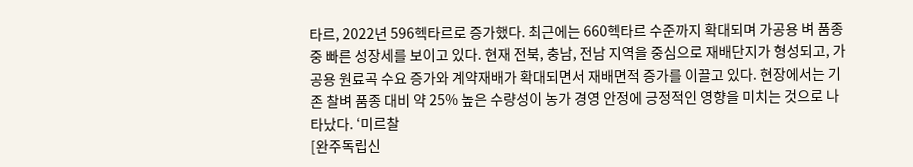타르, 2022년 596헥타르로 증가했다. 최근에는 660헥타르 수준까지 확대되며 가공용 벼 품종 중 빠른 성장세를 보이고 있다. 현재 전북, 충남, 전남 지역을 중심으로 재배단지가 형성되고, 가공용 원료곡 수요 증가와 계약재배가 확대되면서 재배면적 증가를 이끌고 있다. 현장에서는 기존 찰벼 품종 대비 약 25% 높은 수량성이 농가 경영 안정에 긍정적인 영향을 미치는 것으로 나타났다. ‘미르찰
[완주독립신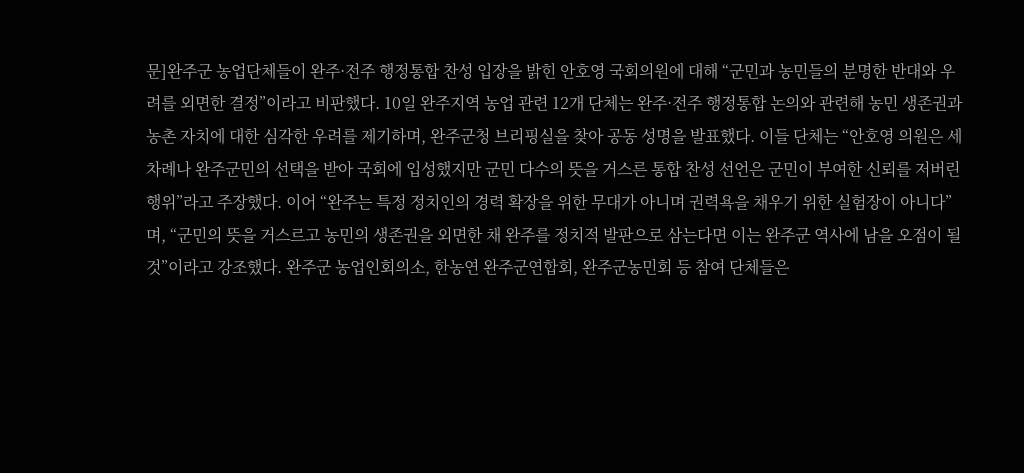문]완주군 농업단체들이 완주·전주 행정통합 찬성 입장을 밝힌 안호영 국회의원에 대해 “군민과 농민들의 분명한 반대와 우려를 외면한 결정”이라고 비판했다. 10일 완주지역 농업 관련 12개 단체는 완주·전주 행정통합 논의와 관련해 농민 생존권과 농촌 자치에 대한 심각한 우려를 제기하며, 완주군청 브리핑실을 찾아 공동 성명을 발표했다. 이들 단체는 “안호영 의원은 세차례나 완주군민의 선택을 받아 국회에 입성했지만 군민 다수의 뜻을 거스른 통합 찬성 선언은 군민이 부여한 신뢰를 저버린 행위”라고 주장했다. 이어 “완주는 특정 정치인의 경력 확장을 위한 무대가 아니며 권력욕을 채우기 위한 실험장이 아니다”며, “군민의 뜻을 거스르고 농민의 생존권을 외면한 채 완주를 정치적 발판으로 삼는다면 이는 완주군 역사에 남을 오점이 될 것”이라고 강조했다. 완주군 농업인회의소, 한농연 완주군연합회, 완주군농민회 등 참여 단체들은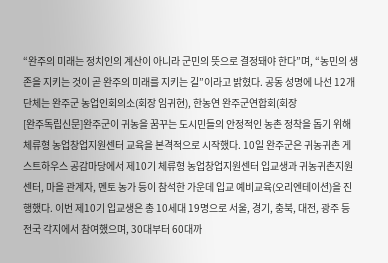“완주의 미래는 정치인의 계산이 아니라 군민의 뜻으로 결정돼야 한다”며, “농민의 생존을 지키는 것이 곧 완주의 미래를 지키는 길”이라고 밝혔다. 공동 성명에 나선 12개 단체는 완주군 농업인회의소(회장 임귀현), 한농연 완주군연합회(회장
[완주독립신문]완주군이 귀농을 꿈꾸는 도시민들의 안정적인 농촌 정착을 돕기 위해 체류형 농업창업지원센터 교육을 본격적으로 시작했다. 10일 완주군은 귀농귀촌 게스트하우스 공감마당에서 제10기 체류형 농업창업지원센터 입교생과 귀농귀촌지원센터, 마을 관계자, 멘토 농가 등이 참석한 가운데 입교 예비교육(오리엔테이션)을 진행했다. 이번 제10기 입교생은 총 10세대 19명으로 서울, 경기, 충북, 대전, 광주 등 전국 각지에서 참여했으며, 30대부터 60대까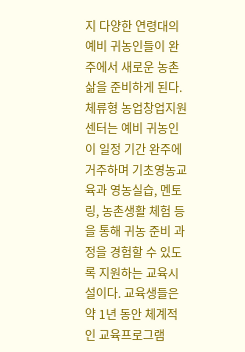지 다양한 연령대의 예비 귀농인들이 완주에서 새로운 농촌 삶을 준비하게 된다. 체류형 농업창업지원센터는 예비 귀농인이 일정 기간 완주에 거주하며 기초영농교육과 영농실습, 멘토링, 농촌생활 체험 등을 통해 귀농 준비 과정을 경험할 수 있도록 지원하는 교육시설이다. 교육생들은 약 1년 동안 체계적인 교육프로그램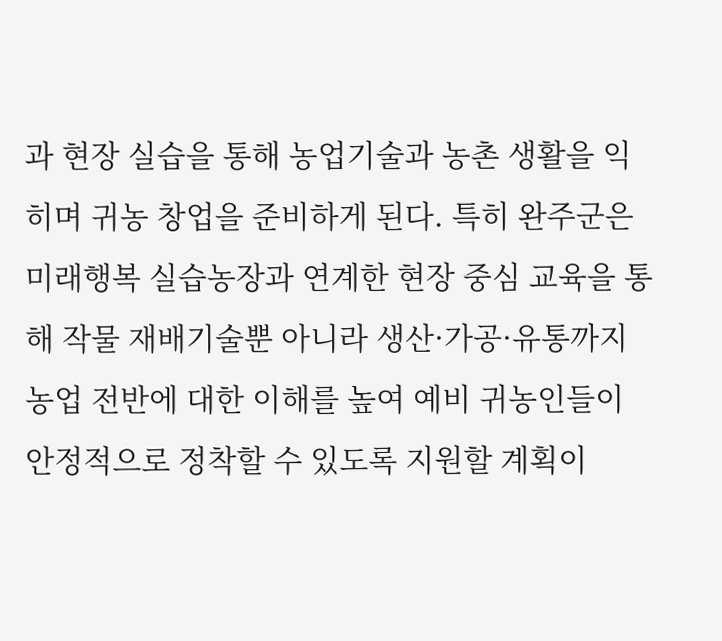과 현장 실습을 통해 농업기술과 농촌 생활을 익히며 귀농 창업을 준비하게 된다. 특히 완주군은 미래행복 실습농장과 연계한 현장 중심 교육을 통해 작물 재배기술뿐 아니라 생산·가공·유통까지 농업 전반에 대한 이해를 높여 예비 귀농인들이 안정적으로 정착할 수 있도록 지원할 계획이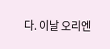다. 이날 오리엔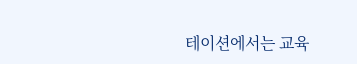테이션에서는 교육